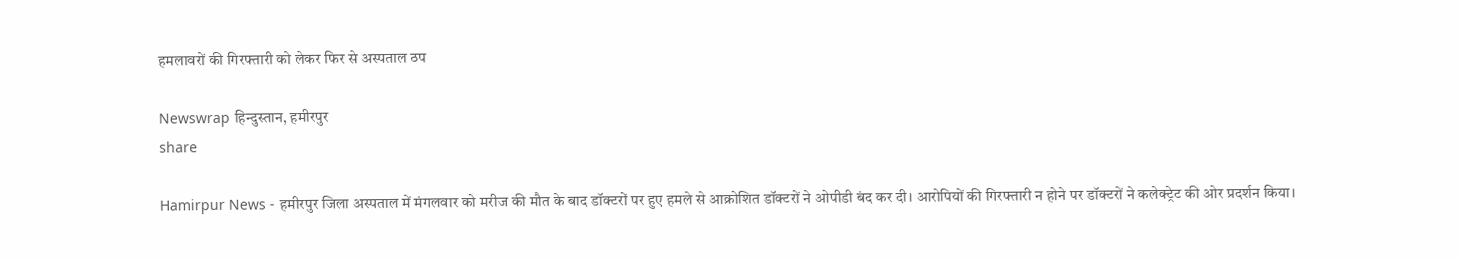हमलावरों की गिरफ्तारी को लेकर फिर से अस्पताल ठप

Newswrap हिन्दुस्तान, हमीरपुर
share

Hamirpur News - हमीरपुर जिला अस्पताल में मंगलवार को मरीज की मौत के बाद डॉक्टरों पर हुए हमले से आक्रोशित डॉक्टरों ने ओपीडी बंद कर दी। आरोपियों की गिरफ्तारी न होने पर डॉक्टरों ने कलेक्ट्रेट की ओर प्रदर्शन किया।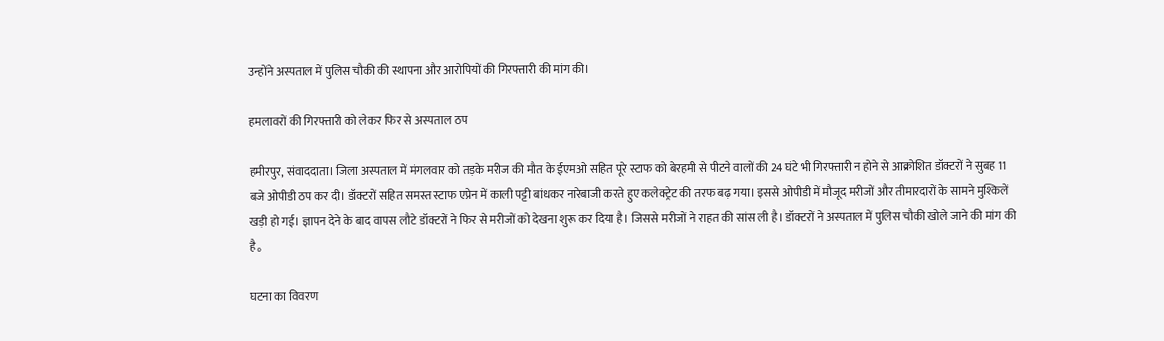उन्होंने अस्पताल में पुलिस चौकी की स्थापना और आरोपियों की गिरफ्तारी की मांग की।

हमलावरों की गिरफ्तारी को लेकर फिर से अस्पताल ठप

हमीरपुर, संवाददाता। जिला अस्पताल में मंगलवार को तड़के मरीज की मौत के ईएमओ सहित पूरे स्टाफ को बेरहमी से पीटने वालों की 24 घंटे भी गिरफ्तारी न होने से आक्रोशित डॉक्टरों ने सुबह 11 बजे ओपीडी ठप कर दी। डॉक्टरों सहित समस्त स्टाफ एप्रेन में काली पट्टी बांधकर नारेबाजी करते हुए कलेक्ट्रेट की तरफ बढ़ गया। इससे ओपीडी में मौजूद मरीजों और तीमारदारों के सामने मुश्किलें खड़ी हो गई। ज्ञापन देने के बाद वापस लौटे डॉक्टरों ने फिर से मरीजों को देखना शुरू कर दिया है। जिससे मरीजों ने राहत की सांस ली है। डॉक्टरों ने अस्पताल में पुलिस चौकी खोले जाने की मांग की है。

घटना का विवरण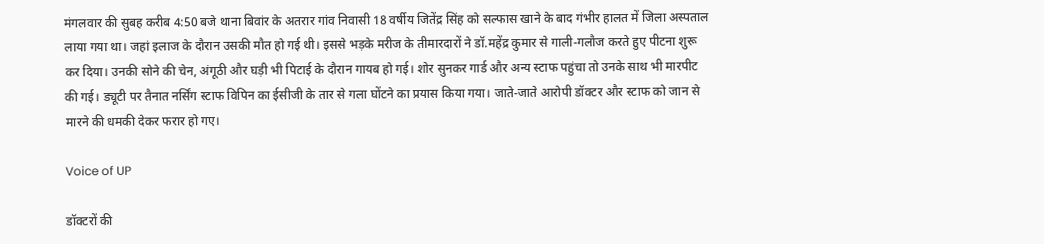मंगलवार की सुबह करीब 4:50 बजे थाना बिवांर के अतरार गांव निवासी 18 वर्षीय जितेंद्र सिंह को सल्फास खाने के बाद गंभीर हालत में जिला अस्पताल लाया गया था। जहां इलाज के दौरान उसकी मौत हो गई थी। इससे भड़के मरीज के तीमारदारों ने डॉ.महेंद्र कुमार से गाली-गलौज करते हुए पीटना शुरू कर दिया। उनकी सोने की चेन, अंगूठी और घड़ी भी पिटाई के दौरान गायब हो गई। शोर सुनकर गार्ड और अन्य स्टाफ पहुंचा तो उनके साथ भी मारपीट की गई। ड्यूटी पर तैनात नर्सिंग स्टाफ विपिन का ईसीजी के तार से गला घोंटने का प्रयास किया गया। जाते-जाते आरोपी डॉक्टर और स्टाफ को जान से मारने की धमकी देकर फरार हो गए।

Voice of UP

डॉक्टरों की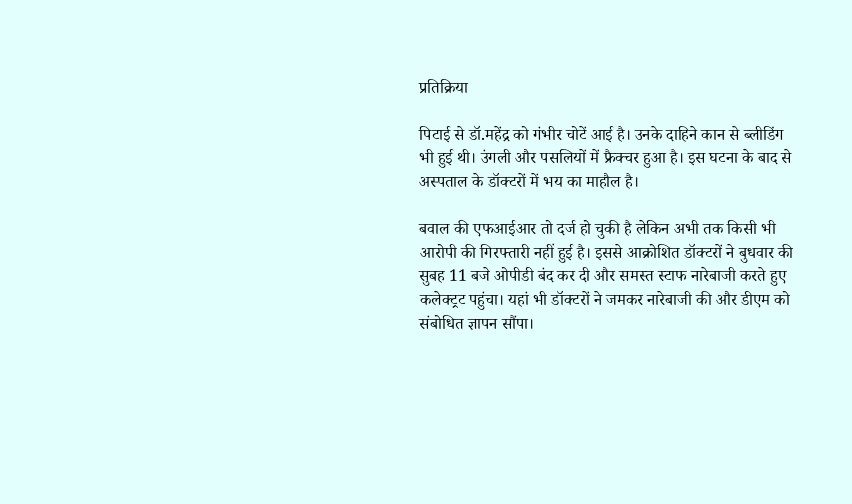प्रतिक्रिया

पिटाई से डॉ.महेंद्र को गंभीर चोटें आई है। उनके दाहिने कान से ब्लीडिंग भी हुई थी। उंगली और पसलियों में फ्रैक्चर हुआ है। इस घटना के बाद से अस्पताल के डॉक्टरों में भय का माहौल है।

बवाल की एफआईआर तो दर्ज हो चुकी है लेकिन अभी तक किसी भी आरोपी की गिरफ्तारी नहीं हुई है। इससे आक्रोशित डॉक्टरों ने बुधवार की सुबह 11 बजे ओपीडी बंद कर दी और समस्त स्टाफ नारेबाजी करते हुए कलेक्ट्रट पहुंचा। यहां भी डॉक्टरों ने जमकर नारेबाजी की और डीएम को संबोधित ज्ञापन सौंपा।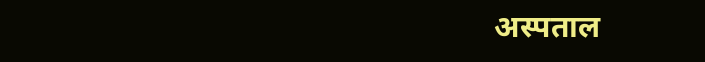अस्पताल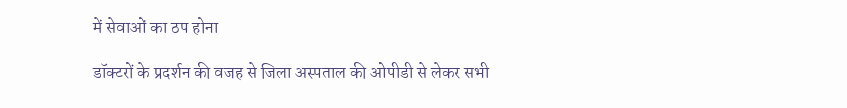में सेवाओं का ठप होना

डॉक्टरों के प्रदर्शन की वजह से जिला अस्पताल की ओपीडी से लेकर सभी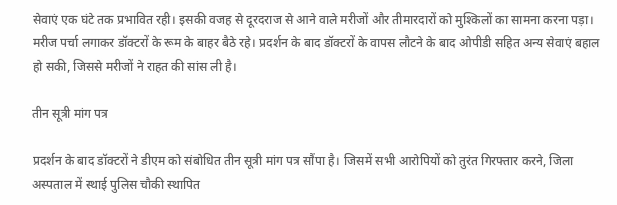सेवाएं एक घंटे तक प्रभावित रही। इसकी वजह से दूरदराज से आने वाले मरीजों और तीमारदारों को मुश्किलों का सामना करना पड़ा। मरीज पर्चा लगाकर डॉक्टरों के रूम के बाहर बैठे रहे। प्रदर्शन के बाद डॉक्टरों के वापस लौटने के बाद ओपीडी सहित अन्य सेवाएं बहाल हो सकी, जिससे मरीजों ने राहत की सांस ली है।

तीन सूत्री मांग पत्र

प्रदर्शन के बाद डॉक्टरों ने डीएम को संबोधित तीन सूत्री मांग पत्र सौंपा है। जिसमें सभी आरोपियों को तुरंत गिरफ्तार करने, जिला अस्पताल में स्थाई पुलिस चौकी स्थापित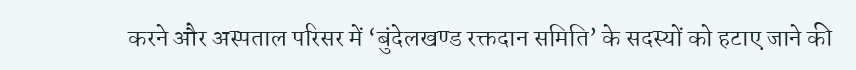करने और अस्पताल परिसर में ‘बुंदेलखण्ड रक्तदान समिति’ के सदस्यों को हटाए जाने की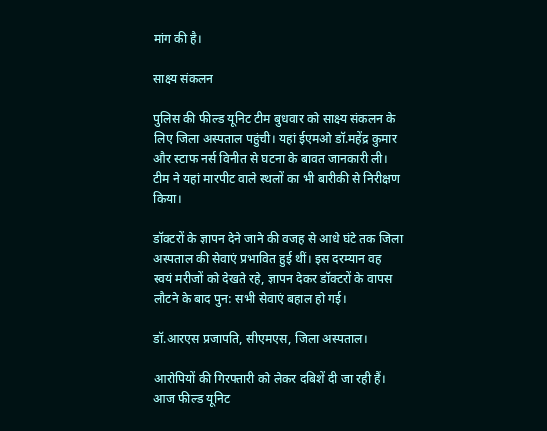मांग की है।

साक्ष्य संकलन

पुलिस की फील्ड यूनिट टीम बुधवार को साक्ष्य संकलन के लिए जिला अस्पताल पहुंची। यहां ईएमओ डॉ.महेंद्र कुमार और स्टाफ नर्स विनीत से घटना के बावत जानकारी ली। टीम ने यहां मारपीट वाले स्थलों का भी बारीकी से निरीक्षण किया।

डॉक्टरों के ज्ञापन देने जाने की वजह से आधे घंटे तक जिला अस्पताल की सेवाएं प्रभावित हुई थीं। इस दरम्यान वह स्वयं मरीजों को देखते रहे, ज्ञापन देकर डॉक्टरों के वापस लौटने के बाद पुन: सभी सेवाएं बहाल हो गई।

डॉ.आरएस प्रजापति, सीएमएस, जिला अस्पताल।

आरोपियों की गिरफ्तारी को लेकर दबिशें दी जा रही हैं। आज फील्ड यूनिट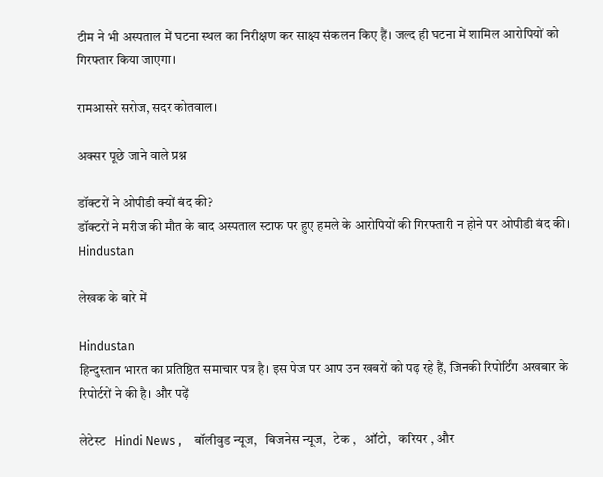टीम ने भी अस्पताल में घटना स्थल का निरीक्षण कर साक्ष्य संकलन किए हैं। जल्द ही घटना में शामिल आरोपियों को गिरफ्तार किया जाएगा।

रामआसरे सरोज, सदर कोतवाल।

अक्सर पूछे जाने वाले प्रश्न

डॉक्टरों ने ओपीडी क्यों बंद की?
डॉक्टरों ने मरीज की मौत के बाद अस्पताल स्टाफ पर हुए हमले के आरोपियों की गिरफ्तारी न होने पर ओपीडी बंद की।
Hindustan

लेखक के बारे में

Hindustan
हिन्दुस्तान भारत का प्रतिष्ठित समाचार पत्र है। इस पेज पर आप उन खबरों को पढ़ रहे हैं, जिनकी रिपोर्टिंग अखबार के रिपोर्टरों ने की है। और पढ़ें

लेटेस्ट   Hindi News ,    बॉलीवुड न्यूज,   बिजनेस न्यूज,   टेक ,   ऑटो,   करियर , और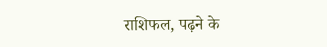राशिफल, पढ़ने के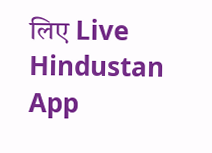लिए Live Hindustan App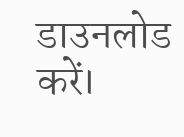डाउनलोड करें।